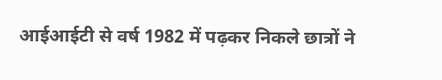आईआईटी से वर्ष 1982 में पढ़कर निकले छात्रों ने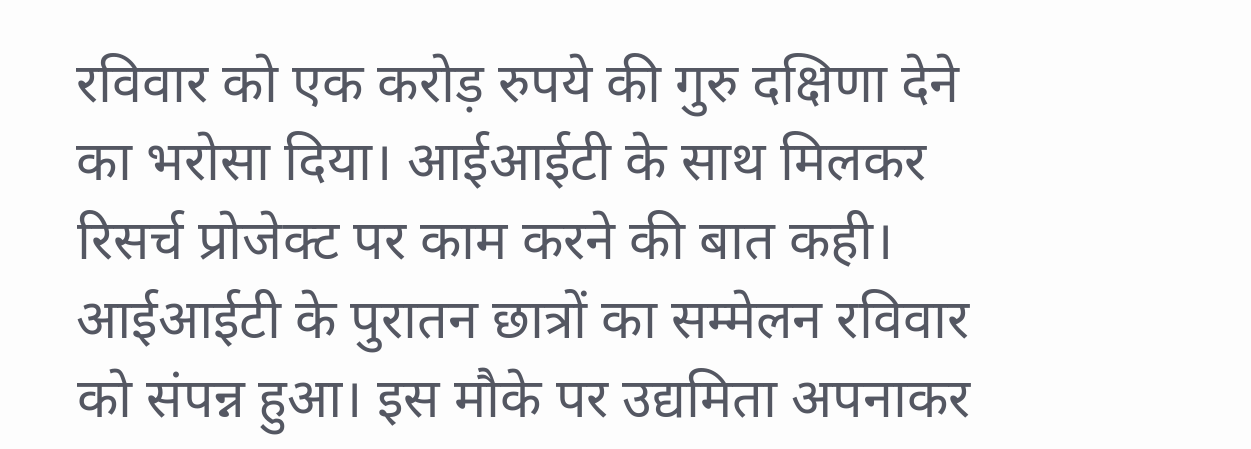रविवार को एक करोड़ रुपये की गुरु दक्षिणा देने का भरोसा दिया। आईआईटी के साथ मिलकर रिसर्च प्रोजेक्ट पर काम करने की बात कही।
आईआईटी के पुरातन छात्रों का सम्मेलन रविवार को संपन्न हुआ। इस मौके पर उद्यमिता अपनाकर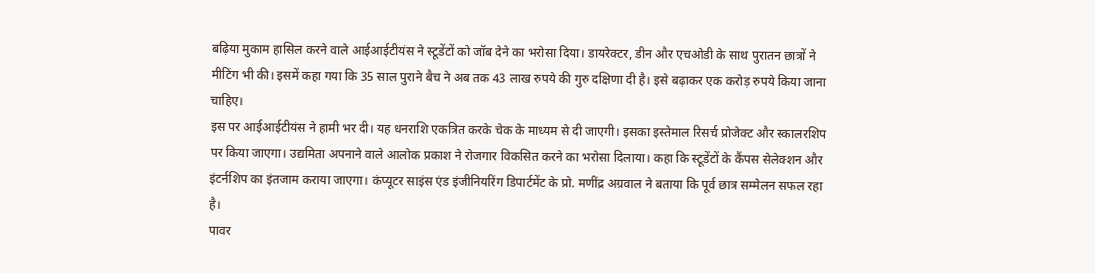बढ़िया मुकाम हासिल करने वाले आईआईटीयंस ने स्टूडेंटों को जॉब देने का भरोसा दिया। डायरेक्टर, डीन और एचओडी के साथ पुरातन छात्रों ने मीटिंग भी की। इसमें कहा गया कि 35 साल पुराने बैच ने अब तक 43 लाख रुपये की गुरु दक्षिणा दी है। इसे बढ़ाकर एक करोड़ रुपये किया जाना चाहिए।
इस पर आईआईटीयंस ने हामी भर दी। यह धनराशि एकत्रित करके चेक के माध्यम से दी जाएगी। इसका इस्तेमाल रिसर्च प्रोजेक्ट और स्कालरशिप पर किया जाएगा। उद्यमिता अपनाने वाले आलोक प्रकाश ने रोजगार विकसित करने का भरोसा दिलाया। कहा कि स्टूडेंटों के कैंपस सेलेक्शन और इंटर्नशिप का इंतजाम कराया जाएगा। कंप्यूटर साइंस एंड इंजीनियरिंग डिपार्टमेंट के प्रो. मणींद्र अग्रवाल ने बताया कि पूर्व छात्र सम्मेलन सफल रहा है।
पावर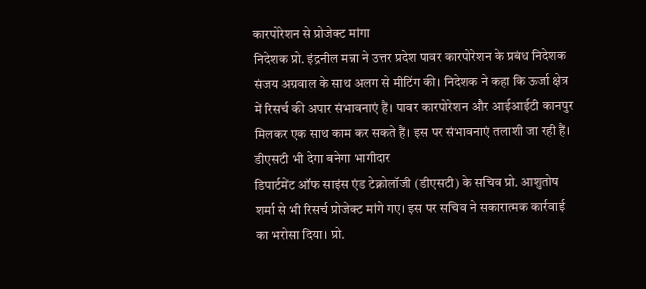कारपोरेशन से प्रोजेक्ट मांगा
निदेशक प्रो. इंद्रनील मन्ना ने उत्तर प्रदेश पावर कारपोरेशन के प्रबंध निदेशक संजय अग्रवाल के साथ अलग से मीटिंग की। निदेशक ने कहा कि ऊर्जा क्षेत्र में रिसर्च की अपार संभावनाएं हैं। पावर कारपोरेशन और आईआईटी कानपुर मिलकर एक साथ काम कर सकते हैं। इस पर संभावनाएं तलाशी जा रही हैं।
डीएसटी भी देगा बनेगा भागीदार
डिपार्टमेंट ऑफ साइंस एंड टेक्नोलॉजी (डीएसटी) के सचिव प्रो. आशुतोष शर्मा से भी रिसर्च प्रोजेक्ट मांगे गए। इस पर सचिव ने सकारात्मक कार्रवाई का भरोसा दिया। प्रो.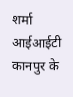शर्मा आईआईटी कानपुर के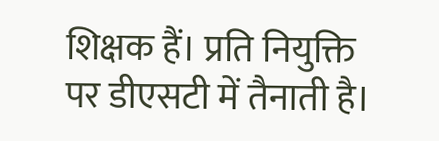शिक्षक हैं। प्रति नियुक्ति पर डीएसटी में तैनाती है।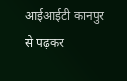आईआईटी कानपुर से पढ़कर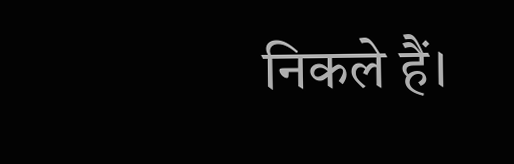निकले हैं।